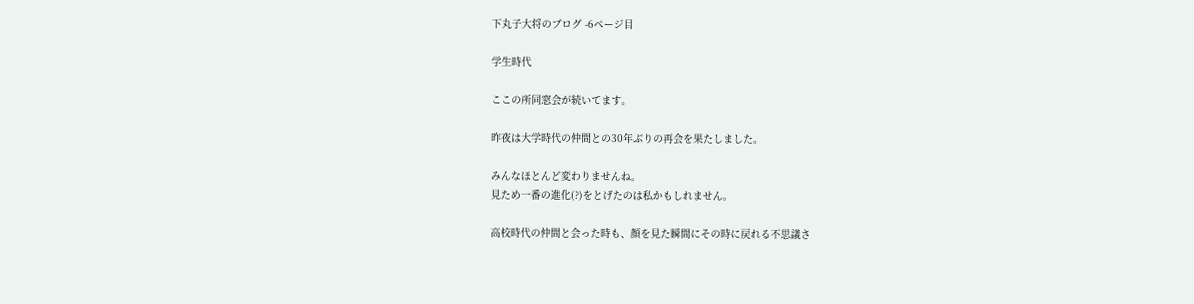下丸子大将のブログ -6ページ目

学生時代

ここの所同窓会が続いてます。

昨夜は大学時代の仲間との30年ぶりの再会を果たしました。

みんなほとんど変わりませんね。
見ため一番の進化(?)をとげたのは私かもしれません。

高校時代の仲間と会った時も、顔を見た瞬間にその時に戻れる不思議さ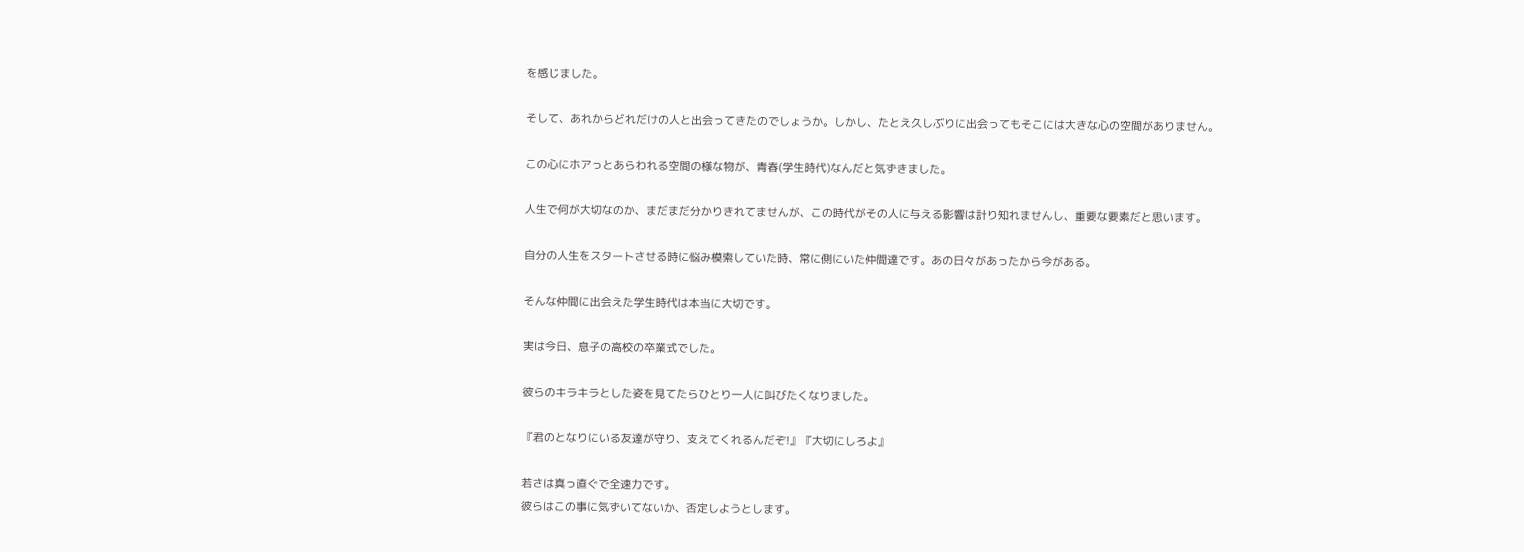を感じました。

そして、あれからどれだけの人と出会ってきたのでしょうか。しかし、たとえ久しぶりに出会ってもそこには大きな心の空間がありません。

この心にホアっとあらわれる空間の様な物が、青春(学生時代)なんだと気ずきました。

人生で何が大切なのか、まだまだ分かりきれてませんが、この時代がその人に与える影響は計り知れませんし、重要な要素だと思います。

自分の人生をスタートさせる時に悩み模索していた時、常に側にいた仲間達です。あの日々があったから今がある。

そんな仲間に出会えた学生時代は本当に大切です。

実は今日、息子の高校の卒業式でした。

彼らのキラキラとした姿を見てたらひとり一人に叫びたくなりました。

『君のとなりにいる友達が守り、支えてくれるんだぞ!』『大切にしろよ』

若さは真っ直ぐで全速力です。
彼らはこの事に気ずいてないか、否定しようとします。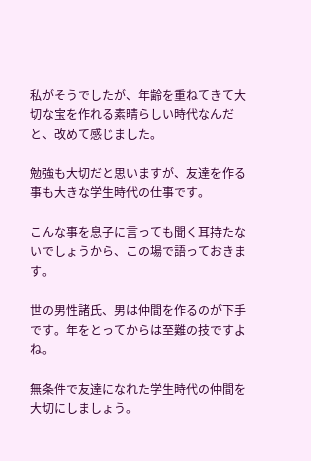私がそうでしたが、年齢を重ねてきて大切な宝を作れる素晴らしい時代なんだと、改めて感じました。

勉強も大切だと思いますが、友達を作る事も大きな学生時代の仕事です。

こんな事を息子に言っても聞く耳持たないでしょうから、この場で語っておきます。

世の男性諸氏、男は仲間を作るのが下手です。年をとってからは至難の技ですよね。

無条件で友達になれた学生時代の仲間を大切にしましょう。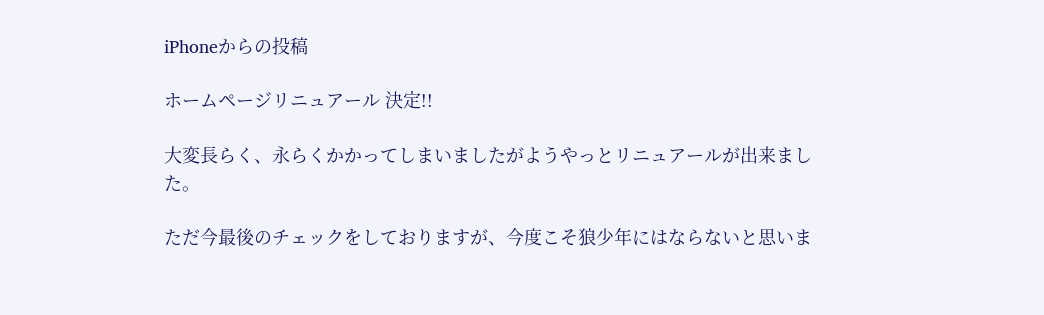iPhoneからの投稿

ホームページリニュアール 決定!!

大変長らく、永らくかかってしまいましたがようやっとリニュアールが出来ました。

ただ今最後のチェックをしておりますが、今度こそ狼少年にはならないと思いま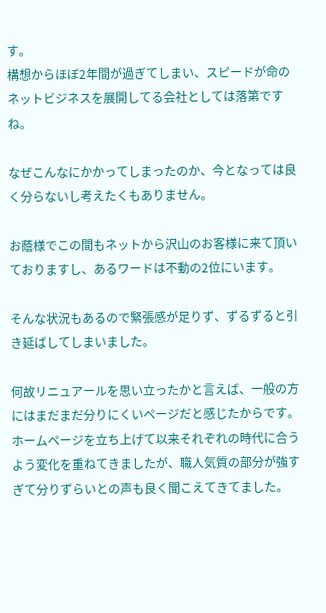す。
構想からほぼ2年間が過ぎてしまい、スピードが命のネットビジネスを展開してる会社としては落第ですね。

なぜこんなにかかってしまったのか、今となっては良く分らないし考えたくもありません。

お蔭様でこの間もネットから沢山のお客様に来て頂いておりますし、あるワードは不動の2位にいます。

そんな状況もあるので緊張感が足りず、ずるずると引き延ばしてしまいました。

何故リニュアールを思い立ったかと言えば、一般の方にはまだまだ分りにくいページだと感じたからです。ホームページを立ち上げて以来それぞれの時代に合うよう変化を重ねてきましたが、職人気質の部分が強すぎて分りずらいとの声も良く聞こえてきてました。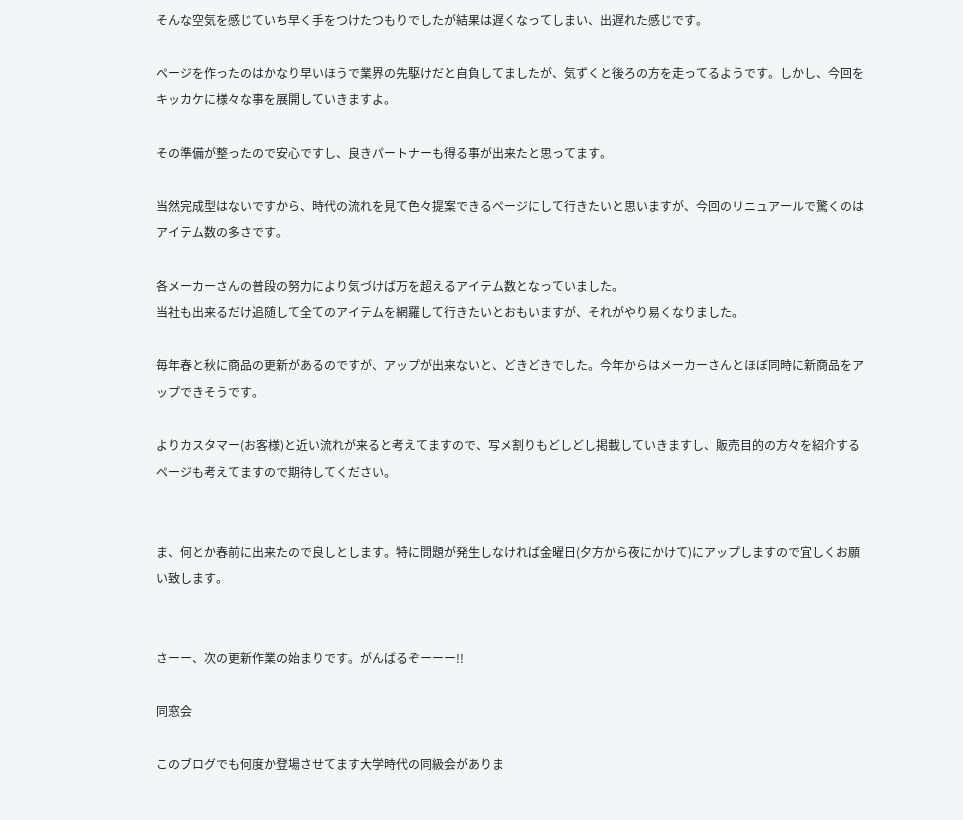そんな空気を感じていち早く手をつけたつもりでしたが結果は遅くなってしまい、出遅れた感じです。

ページを作ったのはかなり早いほうで業界の先駆けだと自負してましたが、気ずくと後ろの方を走ってるようです。しかし、今回をキッカケに様々な事を展開していきますよ。

その準備が整ったので安心ですし、良きパートナーも得る事が出来たと思ってます。

当然完成型はないですから、時代の流れを見て色々提案できるページにして行きたいと思いますが、今回のリニュアールで驚くのはアイテム数の多さです。

各メーカーさんの普段の努力により気づけば万を超えるアイテム数となっていました。
当社も出来るだけ追随して全てのアイテムを網羅して行きたいとおもいますが、それがやり易くなりました。

毎年春と秋に商品の更新があるのですが、アップが出来ないと、どきどきでした。今年からはメーカーさんとほぼ同時に新商品をアップできそうです。

よりカスタマー(お客様)と近い流れが来ると考えてますので、写メ割りもどしどし掲載していきますし、販売目的の方々を紹介するページも考えてますので期待してください。


ま、何とか春前に出来たので良しとします。特に問題が発生しなければ金曜日(夕方から夜にかけて)にアップしますので宜しくお願い致します。


さーー、次の更新作業の始まりです。がんばるぞーーー!!

同窓会

このブログでも何度か登場させてます大学時代の同級会がありま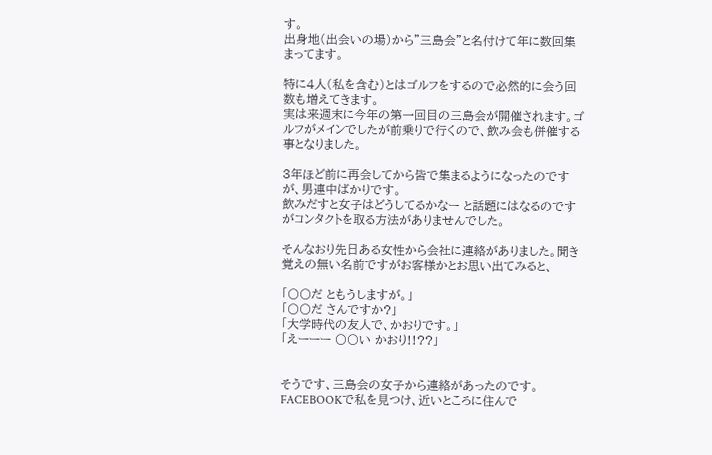す。
出身地(出会いの場)から”三島会”と名付けて年に数回集まってます。

特に4人(私を含む)とはゴルフをするので必然的に会う回数も増えてきます。
実は来週末に今年の第一回目の三島会が開催されます。ゴルフがメインでしたが前乗りで行くので、飲み会も併催する事となりました。

3年ほど前に再会してから皆で集まるようになったのですが、男連中ばかりです。
飲みだすと女子はどうしてるかなー と話題にはなるのですがコンタクトを取る方法がありませんでした。

そんなおり先日ある女性から会社に連絡がありました。聞き覚えの無い名前ですがお客様かとお思い出てみると、

「〇〇だ ともうしますが。」
「〇〇だ さんですか?」
「大学時代の友人で、かおりです。」
「えーーー 〇〇い かおり!!??」


そうです、三島会の女子から連絡があったのです。FACEBOOKで私を見つけ、近いところに住んで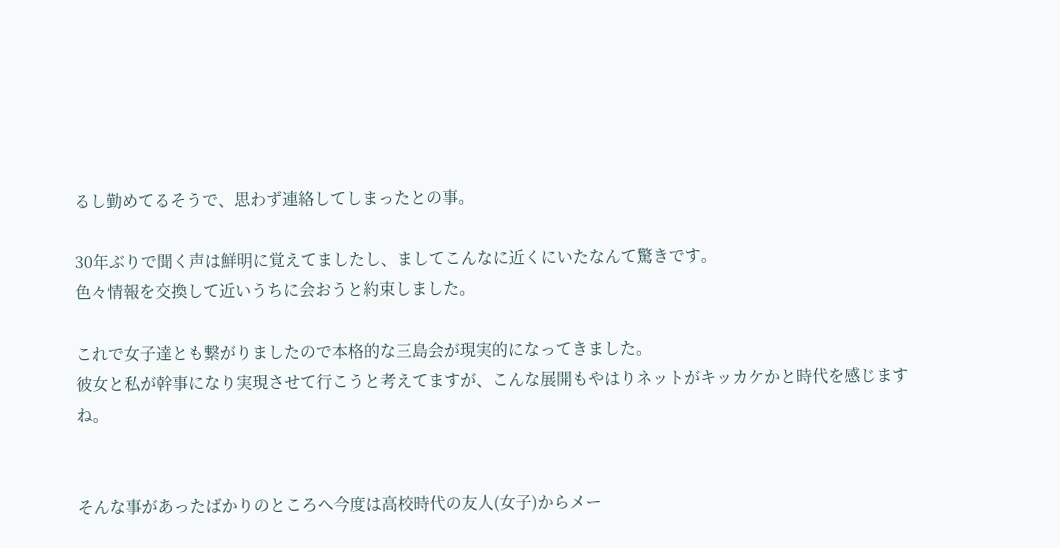るし勤めてるそうで、思わず連絡してしまったとの事。

30年ぶりで聞く声は鮮明に覚えてましたし、ましてこんなに近くにいたなんて驚きです。
色々情報を交換して近いうちに会おうと約束しました。

これで女子達とも繋がりましたので本格的な三島会が現実的になってきました。
彼女と私が幹事になり実現させて行こうと考えてますが、こんな展開もやはりネットがキッカケかと時代を感じますね。


そんな事があったばかりのところへ今度は高校時代の友人(女子)からメー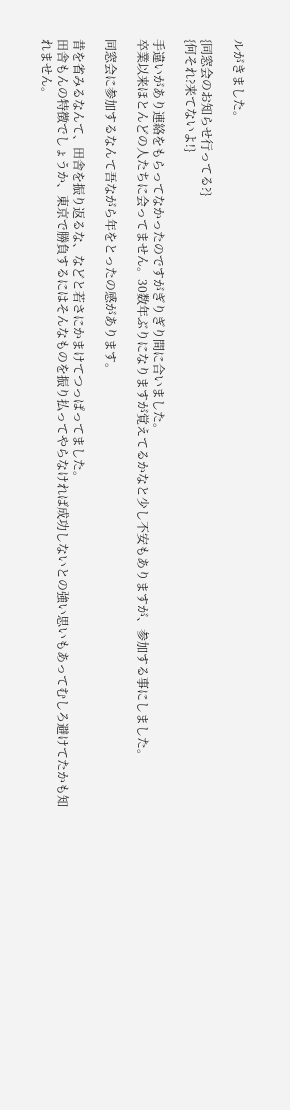ルがきました。

{同窓会のお知らせ行ってる?}
{何それ?来てないよ!}

手違いがあり連絡をもらってなかったのですがぎりぎり間に合いました。
卒業以来ほとんどの人たちに会ってません。30数年ぶりになりますが覚えてるかなと少し不安もありますが、参加する事にしました。

同窓会に参加するなんて吾ながら年をとったの感があります。

昔を省みるなんて、田舎を振り返るな、などと若さにかまけてつっぱってました。
田舎もんの特徴でしょうか、東京で勝負するにはそんなものを振り払ってやらなければ成功しないとの強い思いもあってむしろ避けてたかも知れません。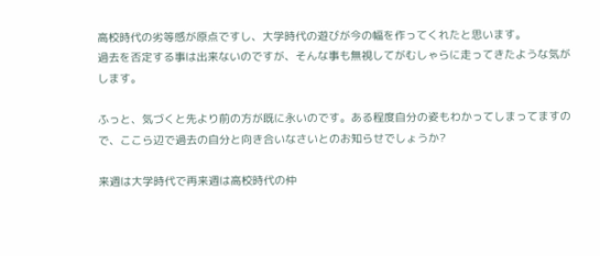高校時代の劣等感が原点ですし、大学時代の遊びが今の幅を作ってくれたと思います。
過去を否定する事は出来ないのですが、そんな事も無視してがむしゃらに走ってきたような気がします。

ふっと、気づくと先より前の方が既に永いのです。ある程度自分の姿もわかってしまってますので、ここら辺で過去の自分と向き合いなさいとのお知らせでしょうか?

来週は大学時代で再来週は高校時代の仲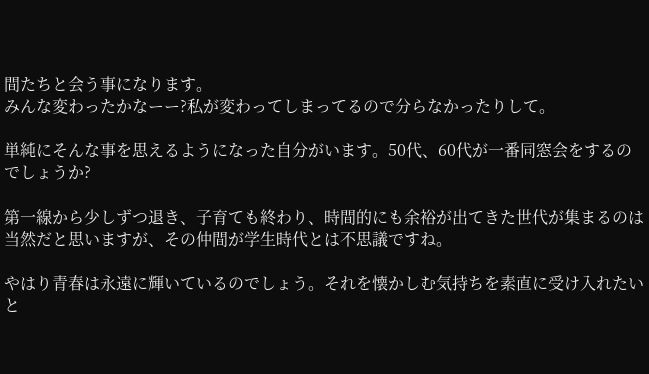間たちと会う事になります。
みんな変わったかなーー?私が変わってしまってるので分らなかったりして。

単純にそんな事を思えるようになった自分がいます。50代、60代が一番同窓会をするのでしょうか?

第一線から少しずつ退き、子育ても終わり、時間的にも余裕が出てきた世代が集まるのは当然だと思いますが、その仲間が学生時代とは不思議ですね。

やはり青春は永遠に輝いているのでしょう。それを懐かしむ気持ちを素直に受け入れたいと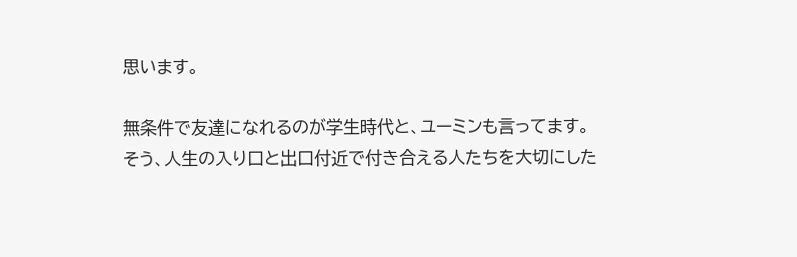思います。

無条件で友達になれるのが学生時代と、ユーミンも言ってます。
そう、人生の入り口と出口付近で付き合える人たちを大切にした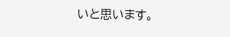いと思います。